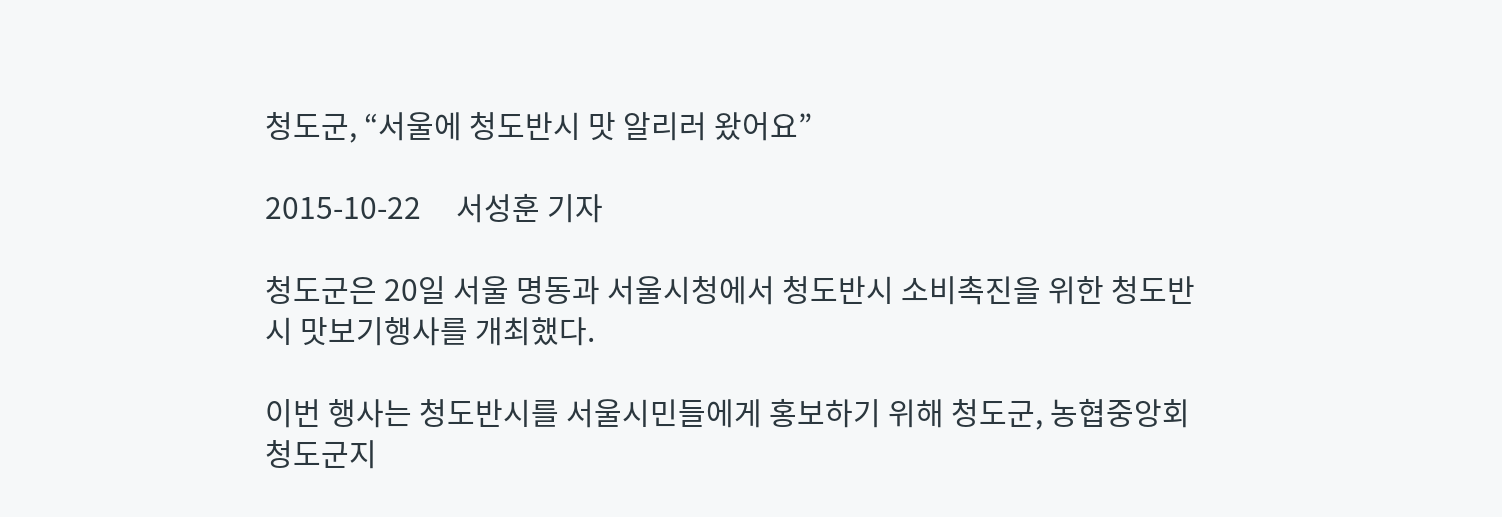청도군, “서울에 청도반시 맛 알리러 왔어요”

2015-10-22     서성훈 기자

청도군은 20일 서울 명동과 서울시청에서 청도반시 소비촉진을 위한 청도반시 맛보기행사를 개최했다.

이번 행사는 청도반시를 서울시민들에게 홍보하기 위해 청도군, 농협중앙회청도군지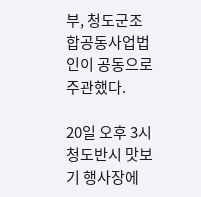부, 청도군조합공동사업법인이 공동으로 주관했다.

20일 오후 3시 청도반시 맛보기 행사장에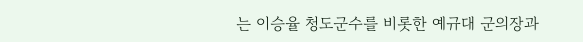는 이승율 청도군수를 비롯한 예규대 군의장과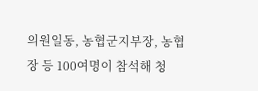의원일동, 농협군지부장, 농협장 등 100여명이 참석해 청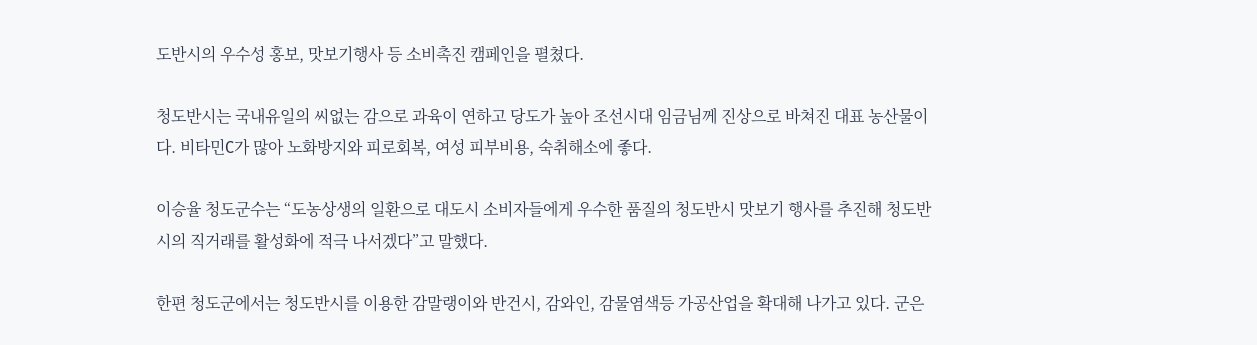도반시의 우수성 홍보, 맛보기행사 등 소비촉진 캠페인을 펼쳤다.

청도반시는 국내유일의 씨없는 감으로 과육이 연하고 당도가 높아 조선시대 임금님께 진상으로 바쳐진 대표 농산물이다. 비타민C가 많아 노화방지와 피로회복, 여성 피부비용, 숙취해소에 좋다.

이승율 청도군수는 “도농상생의 일환으로 대도시 소비자들에게 우수한 품질의 청도반시 맛보기 행사를 추진해 청도반시의 직거래를 활성화에 적극 나서겠다”고 말했다.

한편 청도군에서는 청도반시를 이용한 감말랭이와 반건시, 감와인, 감물염색등 가공산업을 확대해 나가고 있다. 군은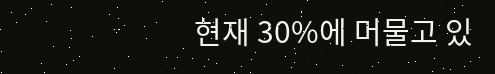현재 30%에 머물고 있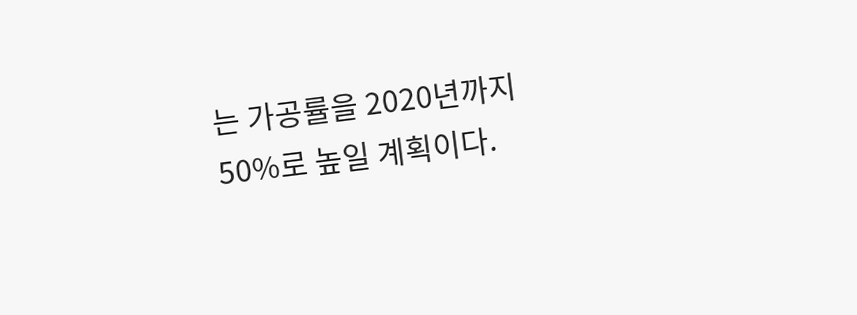는 가공률을 2020년까지 50%로 높일 계획이다.